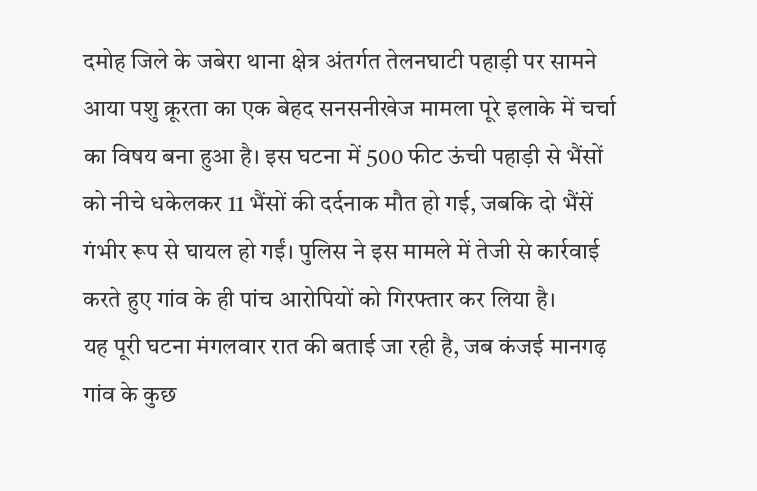दमोह जिले के जबेरा थाना क्षेत्र अंतर्गत तेलनघाटी पहाड़ी पर सामने आया पशु क्रूरता का एक बेहद सनसनीखेज मामला पूरे इलाके में चर्चा का विषय बना हुआ है। इस घटना में 500 फीट ऊंची पहाड़ी से भैंसों को नीचे धकेलकर 11 भैंसों की दर्दनाक मौत हो गई, जबकि दो भैंसें गंभीर रूप से घायल हो गईं। पुलिस ने इस मामले में तेजी से कार्रवाई करते हुए गांव के ही पांच आरोपियों को गिरफ्तार कर लिया है।
यह पूरी घटना मंगलवार रात की बताई जा रही है, जब कंजई मानगढ़ गांव के कुछ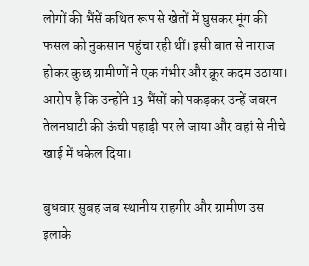लोगों की भैंसें कथित रूप से खेतों में घुसकर मूंग की फसल को नुकसान पहुंचा रही थीं। इसी बात से नाराज होकर कुछ ग्रामीणों ने एक गंभीर और क्रूर कदम उठाया। आरोप है कि उन्होंने 13 भैंसों को पकड़कर उन्हें जबरन तेलनघाटी की ऊंची पहाड़ी पर ले जाया और वहां से नीचे खाई में धकेल दिया।

बुधवार सुबह जब स्थानीय राहगीर और ग्रामीण उस इलाके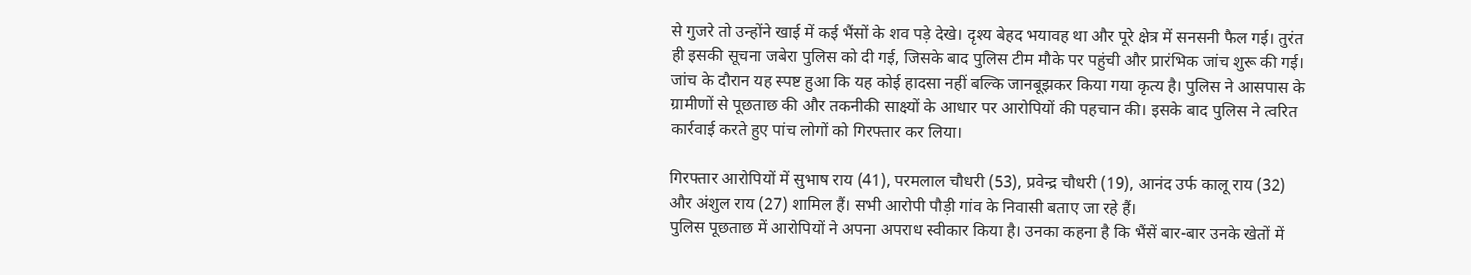से गुजरे तो उन्होंने खाई में कई भैंसों के शव पड़े देखे। दृश्य बेहद भयावह था और पूरे क्षेत्र में सनसनी फैल गई। तुरंत ही इसकी सूचना जबेरा पुलिस को दी गई, जिसके बाद पुलिस टीम मौके पर पहुंची और प्रारंभिक जांच शुरू की गई।
जांच के दौरान यह स्पष्ट हुआ कि यह कोई हादसा नहीं बल्कि जानबूझकर किया गया कृत्य है। पुलिस ने आसपास के ग्रामीणों से पूछताछ की और तकनीकी साक्ष्यों के आधार पर आरोपियों की पहचान की। इसके बाद पुलिस ने त्वरित कार्रवाई करते हुए पांच लोगों को गिरफ्तार कर लिया।

गिरफ्तार आरोपियों में सुभाष राय (41), परमलाल चौधरी (53), प्रवेन्द्र चौधरी (19), आनंद उर्फ कालू राय (32) और अंशुल राय (27) शामिल हैं। सभी आरोपी पौड़ी गांव के निवासी बताए जा रहे हैं।
पुलिस पूछताछ में आरोपियों ने अपना अपराध स्वीकार किया है। उनका कहना है कि भैंसें बार-बार उनके खेतों में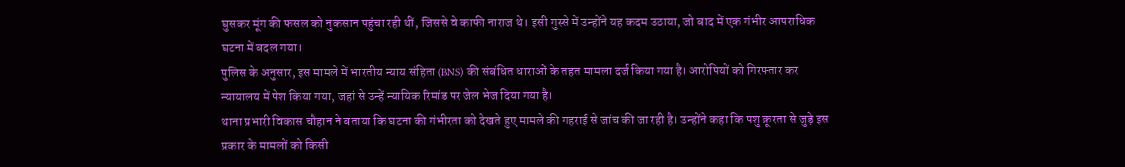घुसकर मूंग की फसल को नुकसान पहुंचा रही थीं, जिससे वे काफी नाराज थे। इसी गुस्से में उन्होंने यह कदम उठाया, जो बाद में एक गंभीर आपराधिक घटना में बदल गया।
पुलिस के अनुसार, इस मामले में भारतीय न्याय संहिता (BNS) की संबंधित धाराओं के तहत मामला दर्ज किया गया है। आरोपियों को गिरफ्तार कर न्यायालय में पेश किया गया, जहां से उन्हें न्यायिक रिमांड पर जेल भेज दिया गया है।
थाना प्रभारी विकास चौहान ने बताया कि घटना की गंभीरता को देखते हुए मामले की गहराई से जांच की जा रही है। उन्होंने कहा कि पशु क्रूरता से जुड़े इस प्रकार के मामलों को किसी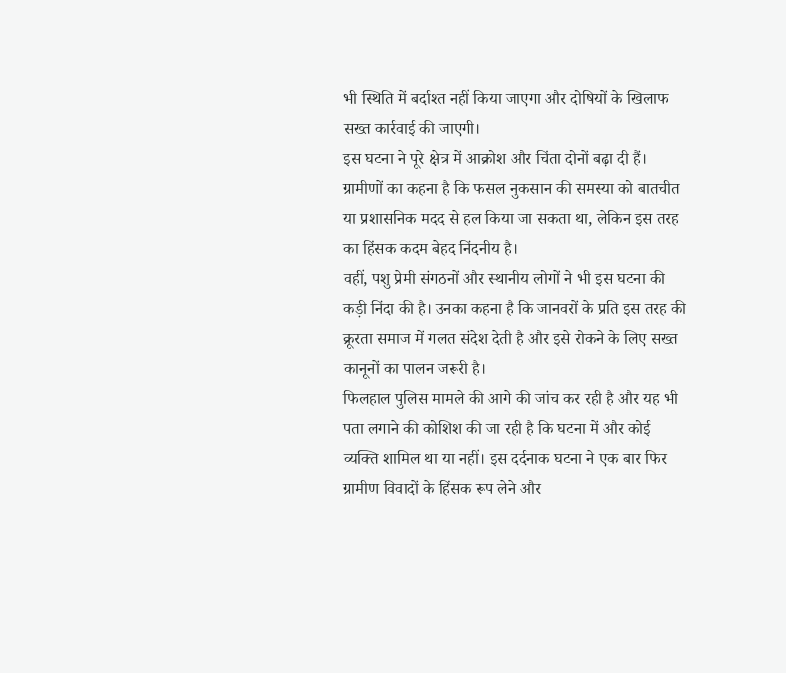भी स्थिति में बर्दाश्त नहीं किया जाएगा और दोषियों के खिलाफ सख्त कार्रवाई की जाएगी।
इस घटना ने पूरे क्षेत्र में आक्रोश और चिंता दोनों बढ़ा दी हैं। ग्रामीणों का कहना है कि फसल नुकसान की समस्या को बातचीत या प्रशासनिक मदद से हल किया जा सकता था, लेकिन इस तरह का हिंसक कदम बेहद निंदनीय है।
वहीं, पशु प्रेमी संगठनों और स्थानीय लोगों ने भी इस घटना की कड़ी निंदा की है। उनका कहना है कि जानवरों के प्रति इस तरह की क्रूरता समाज में गलत संदेश देती है और इसे रोकने के लिए सख्त कानूनों का पालन जरूरी है।
फिलहाल पुलिस मामले की आगे की जांच कर रही है और यह भी पता लगाने की कोशिश की जा रही है कि घटना में और कोई व्यक्ति शामिल था या नहीं। इस दर्दनाक घटना ने एक बार फिर ग्रामीण विवादों के हिंसक रूप लेने और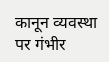कानून व्यवस्था पर गंभीर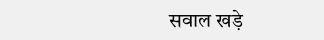सवाल खड़े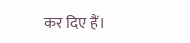कर दिए हैं।